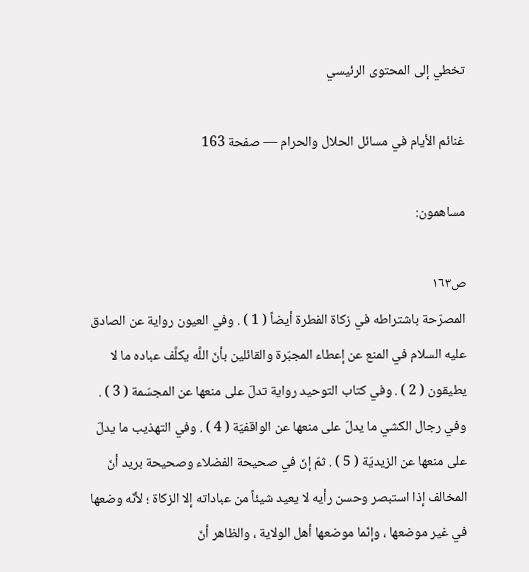تخطي إلى المحتوى الرئيسي

غنائم الأيام في مسائل الحلال والحرام — صفحة 163

مساهمون:

ص١٦٣
المصرّحة باشتراطه في زكاة الفطرة أيضاً ( 1 ) . وفي العيون رواية عن الصادق عليه السلام في المنع عن إعطاء المجبّرة والقائلين بأنّ اللَّه يكلَّف عباده ما لا يطيقون ( 2 ) . وفي كتاب التوحيد رواية تدلّ على منعها عن المجسّمة ( 3 ) . وفي رجال الكشي ما يدلّ على منعها عن الواقفيّة ( 4 ) . وفي التهذيب ما يدلّ على منعها عن الزيديّة ( 5 ) . ثمّ إنّ في صحيحة الفضلاء وصحيحة بريد أنّ المخالف إذا استبصر وحسن رأيه لا يعيد شيئاً من عباداته إلا الزكاة ؛ لأنّه وضعها في غير موضعها ، وإنّما موضعها أهل الولاية ، والظاهر أنّ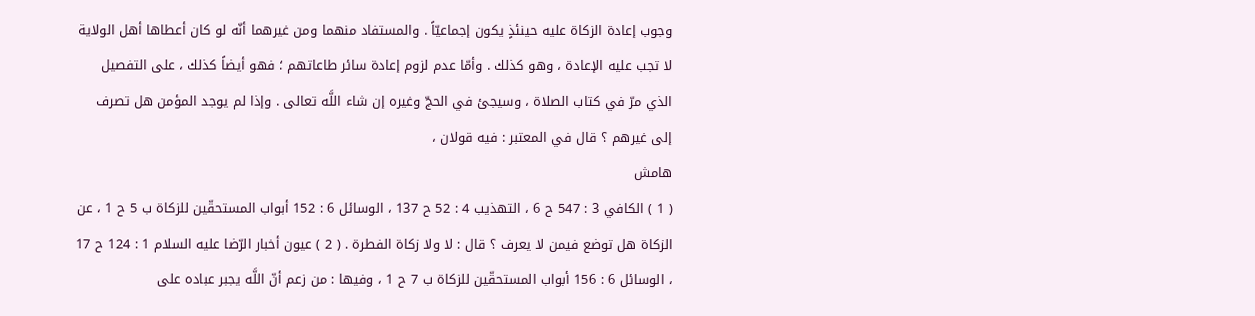وجوب إعادة الزكاة عليه حينئذٍ يكون إجماعيّاً . والمستفاد منهما ومن غيرهما أنّه لو كان أعطاها أهل الولاية لا تجب عليه الإعادة ، وهو كذلك . وأمّا عدم لزوم إعادة سائر طاعاتهم ؛ فهو أيضاً كذلك ، على التفصيل الذي مرّ في كتاب الصلاة ، وسيجئ في الحجّ وغيره إن شاء اللَّه تعالى . وإذا لم يوجد المؤمن هل تصرف إلى غيرهم ؟ قال في المعتبر : فيه قولان ،
هامش
( 1 ) الكافي 3 : 547 ح 6 ، التهذيب 4 : 52 ح 137 ، الوسائل 6 : 152 أبواب المستحقّين للزكاة ب 5 ح 1 ، عن الزكاة هل توضع فيمن لا يعرف ؟ قال : لا ولا زكاة الفطرة . ( 2 ) عيون أخبار الرّضا عليه السلام 1 : 124 ح 17 ، الوسائل 6 : 156 أبواب المستحقّين للزكاة ب 7 ح 1 ، وفيها : من زعم أنّ اللَّه يجبر عباده على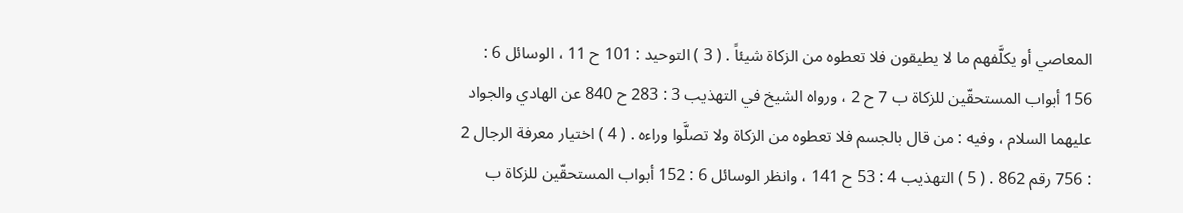المعاصي أو يكلَّفهم ما لا يطيقون فلا تعطوه من الزكاة شيئاً . ( 3 ) التوحيد : 101 ح 11 ، الوسائل 6 : 156 أبواب المستحقّين للزكاة ب 7 ح 2 ، ورواه الشيخ في التهذيب 3 : 283 ح 840 عن الهادي والجواد عليهما السلام ، وفيه : من قال بالجسم فلا تعطوه من الزكاة ولا تصلَّوا وراءه . ( 4 ) اختيار معرفة الرجال 2 : 756 رقم 862 . ( 5 ) التهذيب 4 : 53 ح 141 ، وانظر الوسائل 6 : 152 أبواب المستحقّين للزكاة ب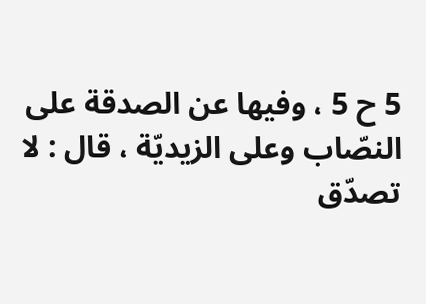5 ح 5 ، وفيها عن الصدقة على النصّاب وعلى الزيديّة ، قال : لا تصدّق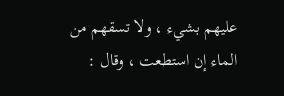عليهم بشيء ، ولا تسقهم من الماء إن استطعت ، وقال :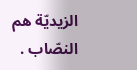الزيديّة هم النصّاب .